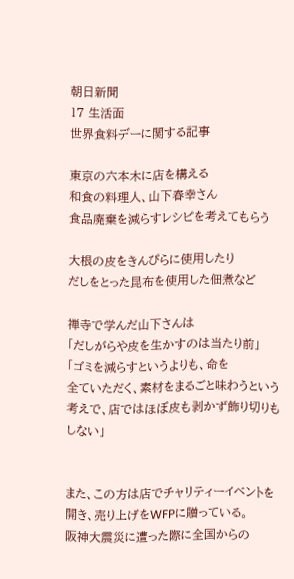朝日新聞
17 生活面
世界食料デーに関する記事

東京の六本木に店を構える
和食の料理人、山下春幸さん
食品廃棄を減らすレシピを考えてもらう

大根の皮をきんぴらに使用したり
だしをとった昆布を使用した佃煮など

禅寺で学んだ山下さんは
「だしがらや皮を生かすのは当たり前」
「ゴミを減らすというよりも、命を
全ていただく、素材をまるごと味わうという考えで、店ではほぼ皮も剥かず飾り切りもしない」


また、この方は店でチャリティーイベントを
開き、売り上げをWFPに贈っている。
阪神大震災に遭った際に全国からの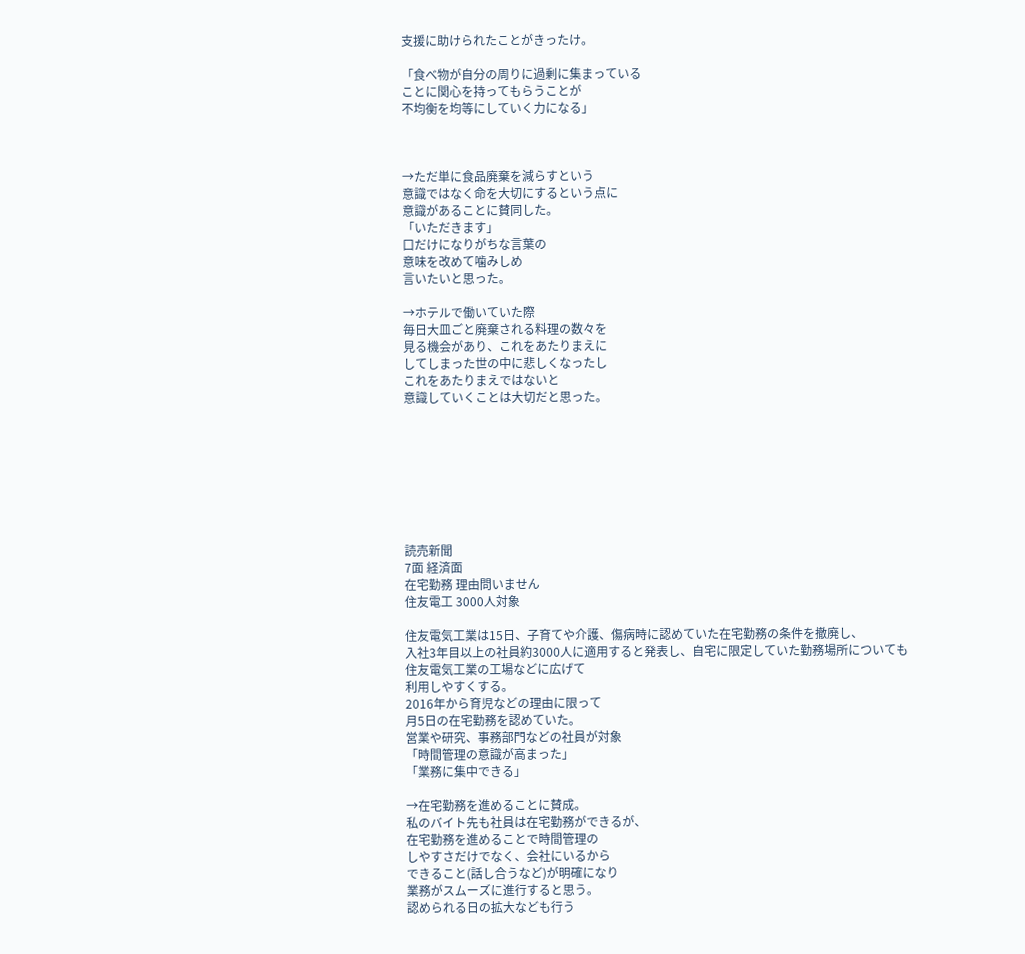支援に助けられたことがきったけ。

「食べ物が自分の周りに過剰に集まっている
ことに関心を持ってもらうことが
不均衡を均等にしていく力になる」



→ただ単に食品廃棄を減らすという
意識ではなく命を大切にするという点に
意識があることに賛同した。
「いただきます」
口だけになりがちな言葉の
意味を改めて噛みしめ
言いたいと思った。

→ホテルで働いていた際
毎日大皿ごと廃棄される料理の数々を
見る機会があり、これをあたりまえに
してしまった世の中に悲しくなったし
これをあたりまえではないと
意識していくことは大切だと思った。








読売新聞
7面 経済面
在宅勤務 理由問いません
住友電工 3000人対象

住友電気工業は15日、子育てや介護、傷病時に認めていた在宅勤務の条件を撤廃し、
入社3年目以上の社員約3000人に適用すると発表し、自宅に限定していた勤務場所についても
住友電気工業の工場などに広げて
利用しやすくする。
2016年から育児などの理由に限って
月5日の在宅勤務を認めていた。
営業や研究、事務部門などの社員が対象
「時間管理の意識が高まった」
「業務に集中できる」

→在宅勤務を進めることに賛成。
私のバイト先も社員は在宅勤務ができるが、
在宅勤務を進めることで時間管理の
しやすさだけでなく、会社にいるから
できること(話し合うなど)が明確になり
業務がスムーズに進行すると思う。
認められる日の拡大なども行う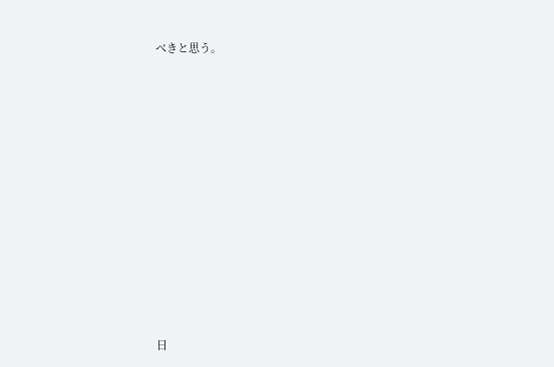べきと思う。












日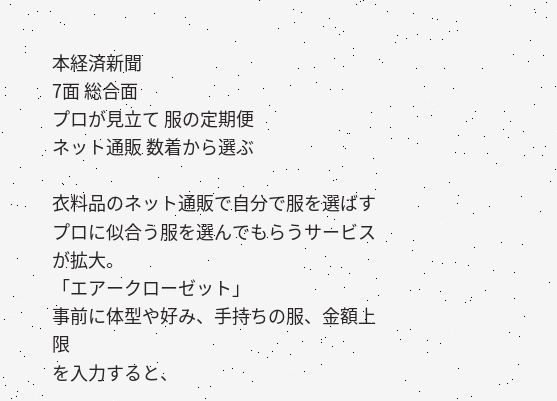本経済新聞
7面 総合面
プロが見立て 服の定期便
ネット通販 数着から選ぶ

衣料品のネット通販で自分で服を選ばす
プロに似合う服を選んでもらうサービスが拡大。
「エアークローゼット」
事前に体型や好み、手持ちの服、金額上限
を入力すると、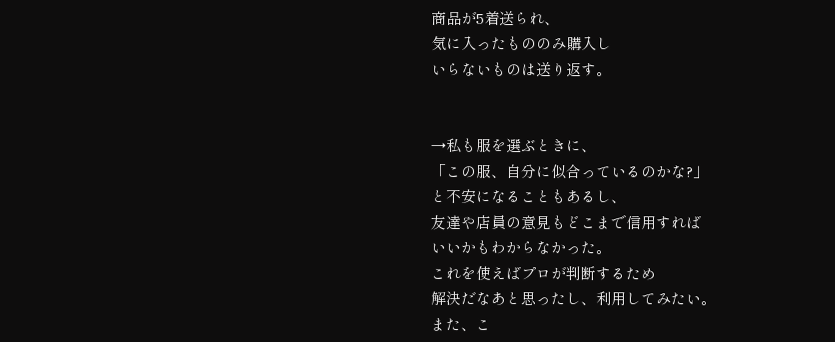商品が5着送られ、
気に入ったもののみ購入し
いらないものは送り返す。


→私も服を選ぶときに、
「この服、自分に似合っているのかな?」
と不安になることもあるし、
友達や店員の意見もどこまで信用すれば
いいかもわからなかった。
これを使えばプロが判断するため
解決だなあと思ったし、利用してみたい。
また、こ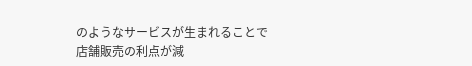のようなサービスが生まれることで
店舗販売の利点が減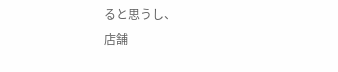ると思うし、
店舗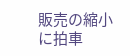販売の縮小に拍車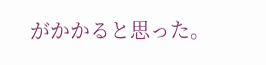がかかると思った。